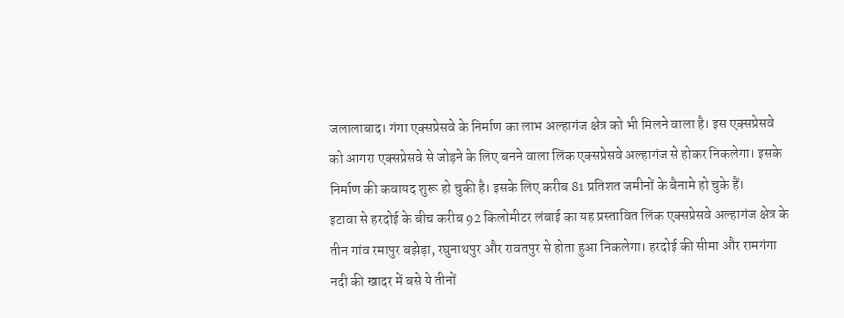जलालाबाद। गंगा एक्सप्रेसवे के निर्माण का लाभ अल्हागंज क्षेत्र को भी मिलने वाला है। इस एक्सप्रेसवे को आगरा एक्सप्रेसवे से जोड़ने के लिए बनने वाला लिंक एक्सप्रेसवे अल्हागंज से होकर निकलेगा। इसके निर्माण की कवायद शुरू हो चुकी है। इसके लिए करीब 81 प्रतिशत जमीनों के बैनामे हो चुके हैं।
इटावा से हरदोई के बीच करीब 92 किलोमीटर लंबाई का यह प्रस्तावित लिंक एक्सप्रेसवे अल्हागंज क्षेत्र के तीन गांव रमापुर बझेड़ा, रघुनाथपुर और रावतपुर से होता हुआ निकलेगा। हरदोई की सीमा और रामगंगा नदी की खादर में बसे ये तीनों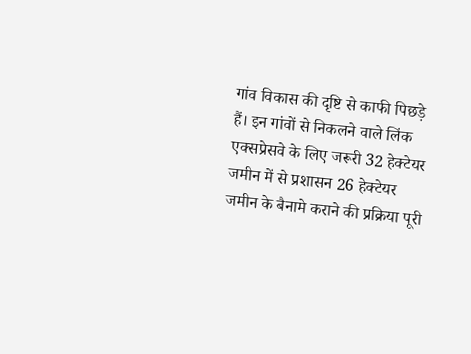गांव विकास की दृष्टि से काफी पिछड़े हैं। इन गांवों से निकलने वाले लिंक एक्सप्रेसवे के लिए जरूरी 32 हेक्टेयर जमीन में से प्रशासन 26 हेक्टेयर जमीन के बैनामे कराने की प्रक्रिया पूरी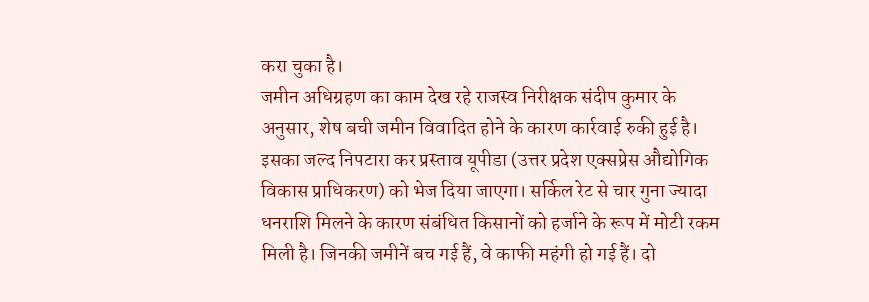करा चुका है।
जमीन अधिग्रहण का काम देख रहे राजस्व निरीक्षक संदीप कुमार के अनुसार, शेष बची जमीन विवादित होने के कारण कार्रवाई रुकी हुई है। इसका जल्द निपटारा कर प्रस्ताव यूपीडा (उत्तर प्रदेश एक्सप्रेस औद्योगिक विकास प्राधिकरण) को भेज दिया जाएगा। सर्किल रेट से चार गुना ज्यादा धनराशि मिलने के कारण संबंधित किसानों को हर्जाने के रूप में मोटी रकम मिली है। जिनकी जमीनें बच गई हैं, वे काफी महंगी हो गई हैं। दो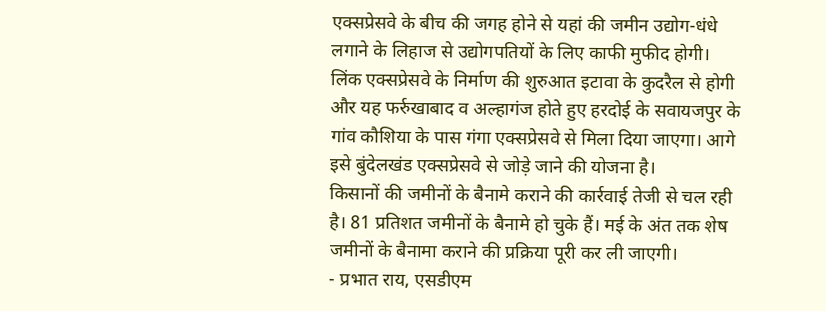एक्सप्रेसवे के बीच की जगह होने से यहां की जमीन उद्योग-धंधे लगाने के लिहाज से उद्योगपतियों के लिए काफी मुफीद होगी।
लिंक एक्सप्रेसवे के निर्माण की शुरुआत इटावा के कुदरैल से होगी और यह फर्रुखाबाद व अल्हागंज होते हुए हरदोई के सवायजपुर के गांव कौशिया के पास गंगा एक्सप्रेसवे से मिला दिया जाएगा। आगे इसे बुंदेलखंड एक्सप्रेसवे से जोड़े जाने की योजना है।
किसानों की जमीनों के बैनामे कराने की कार्रवाई तेजी से चल रही है। 81 प्रतिशत जमीनों के बैनामे हो चुके हैं। मई के अंत तक शेष जमीनों के बैनामा कराने की प्रक्रिया पूरी कर ली जाएगी।
- प्रभात राय, एसडीएम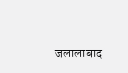जलालाबाद